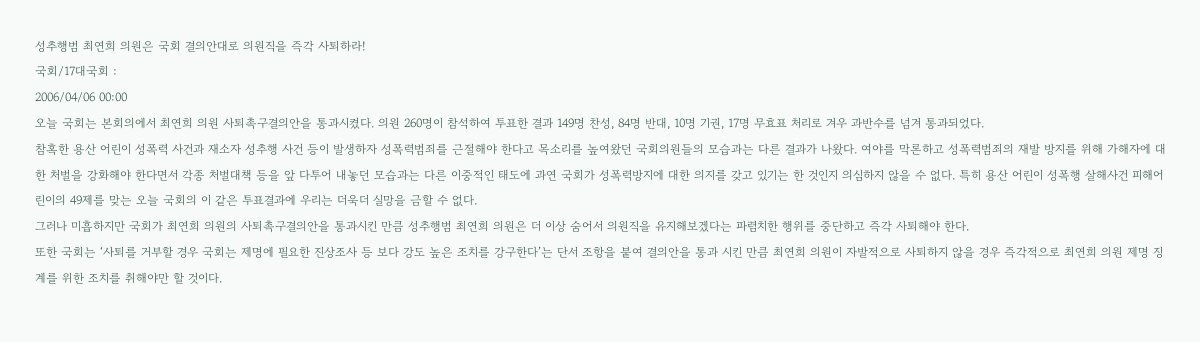성추행범 최연희 의원은 국회 결의안대로 의원직을 즉각 사퇴하라!
국회/17대국회 :
2006/04/06 00:00
오늘 국회는 본회의에서 최연희 의원 사퇴촉구결의안을 통과시켰다. 의원 260명이 참석하여 투표한 결과 149명 찬성, 84명 반대, 10명 기권, 17명 무효표 처리로 겨우 과반수를 넘겨 통과되었다.
참혹한 용산 어린이 성폭력 사건과 재소자 성추행 사건 등이 발생하자 성폭력범죄를 근절해야 한다고 목소리를 높여왔던 국회의원들의 모습과는 다른 결과가 나왔다. 여야를 막론하고 성폭력범죄의 재발 방지를 위해 가해자에 대한 처벌을 강화해야 한다면서 각종 처벌대책 등을 앞 다투어 내놓던 모습과는 다른 이중적인 태도에 과연 국회가 성폭력방지에 대한 의지를 갖고 있기는 한 것인지 의심하지 않을 수 없다. 특히 용산 어린이 성폭행 살해사건 피해어린이의 49제를 맞는 오늘 국회의 이 같은 투표결과에 우리는 더욱더 실망을 금할 수 없다.
그러나 미흡하지만 국회가 최연희 의원의 사퇴촉구결의안을 통과시킨 만큼 성추행범 최연희 의원은 더 이상 숨어서 의원직을 유지해보겠다는 파렴치한 행위를 중단하고 즉각 사퇴해야 한다.
또한 국회는 ‘사퇴를 거부할 경우 국회는 제명에 필요한 진상조사 등 보다 강도 높은 조치를 강구한다’는 단서 조항을 붙여 결의안을 통과 시킨 만큼 최연희 의원이 자발적으로 사퇴하지 않을 경우 즉각적으로 최연희 의원 제명 징계를 위한 조치를 취해야만 할 것이다.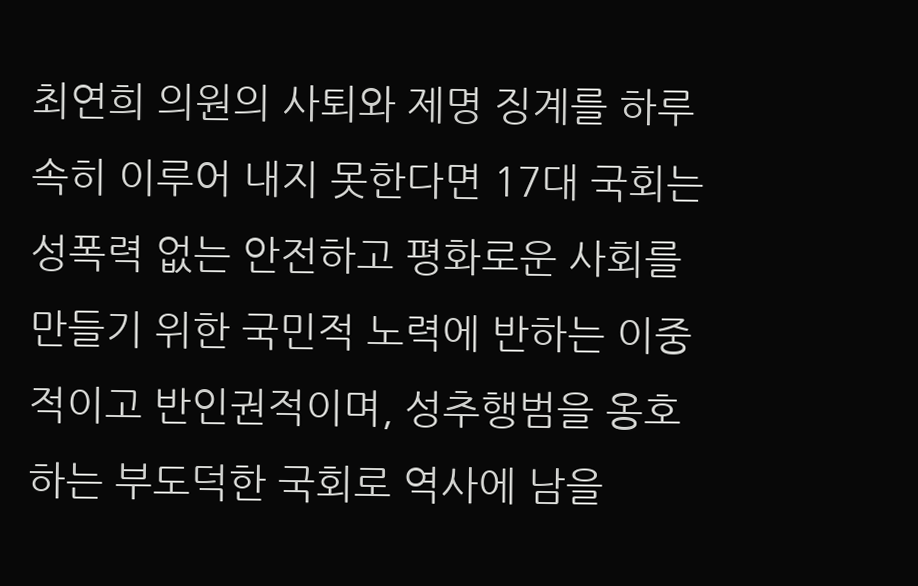최연희 의원의 사퇴와 제명 징계를 하루 속히 이루어 내지 못한다면 17대 국회는 성폭력 없는 안전하고 평화로운 사회를 만들기 위한 국민적 노력에 반하는 이중적이고 반인권적이며, 성추행범을 옹호하는 부도덕한 국회로 역사에 남을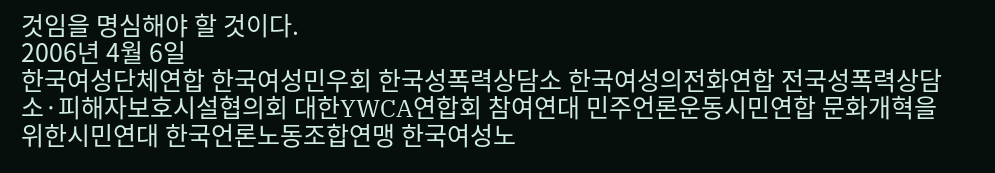것임을 명심해야 할 것이다.
2006년 4월 6일
한국여성단체연합 한국여성민우회 한국성폭력상담소 한국여성의전화연합 전국성폭력상담소·피해자보호시설협의회 대한YWCA연합회 참여연대 민주언론운동시민연합 문화개혁을위한시민연대 한국언론노동조합연맹 한국여성노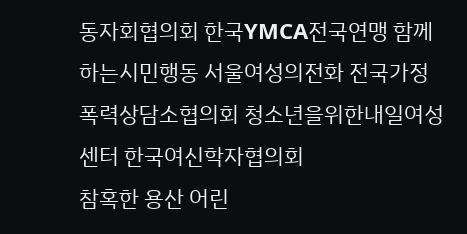동자회협의회 한국YMCA전국연맹 함께하는시민행동 서울여성의전화 전국가정폭력상담소협의회 청소년을위한내일여성센터 한국여신학자협의회
참혹한 용산 어린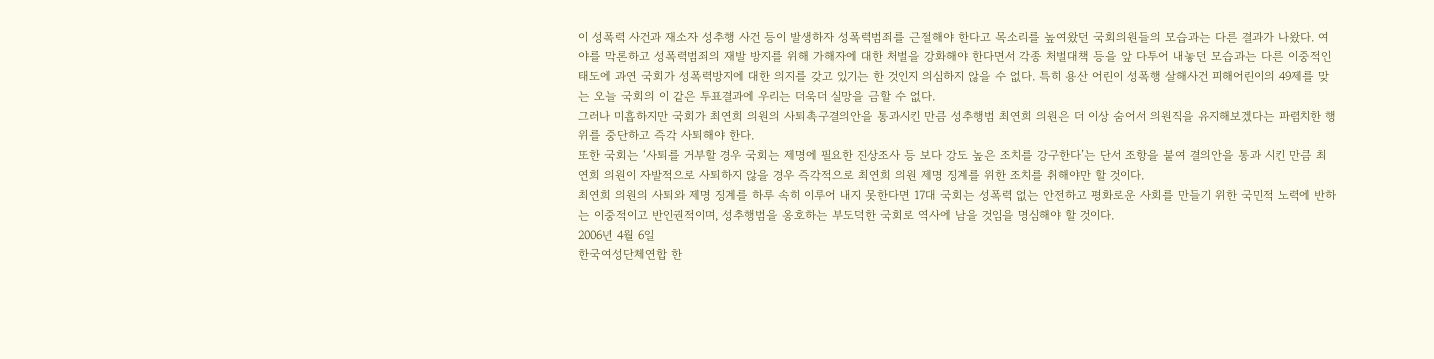이 성폭력 사건과 재소자 성추행 사건 등이 발생하자 성폭력범죄를 근절해야 한다고 목소리를 높여왔던 국회의원들의 모습과는 다른 결과가 나왔다. 여야를 막론하고 성폭력범죄의 재발 방지를 위해 가해자에 대한 처벌을 강화해야 한다면서 각종 처벌대책 등을 앞 다투어 내놓던 모습과는 다른 이중적인 태도에 과연 국회가 성폭력방지에 대한 의지를 갖고 있기는 한 것인지 의심하지 않을 수 없다. 특히 용산 어린이 성폭행 살해사건 피해어린이의 49제를 맞는 오늘 국회의 이 같은 투표결과에 우리는 더욱더 실망을 금할 수 없다.
그러나 미흡하지만 국회가 최연희 의원의 사퇴촉구결의안을 통과시킨 만큼 성추행범 최연희 의원은 더 이상 숨어서 의원직을 유지해보겠다는 파렴치한 행위를 중단하고 즉각 사퇴해야 한다.
또한 국회는 ‘사퇴를 거부할 경우 국회는 제명에 필요한 진상조사 등 보다 강도 높은 조치를 강구한다’는 단서 조항을 붙여 결의안을 통과 시킨 만큼 최연희 의원이 자발적으로 사퇴하지 않을 경우 즉각적으로 최연희 의원 제명 징계를 위한 조치를 취해야만 할 것이다.
최연희 의원의 사퇴와 제명 징계를 하루 속히 이루어 내지 못한다면 17대 국회는 성폭력 없는 안전하고 평화로운 사회를 만들기 위한 국민적 노력에 반하는 이중적이고 반인권적이며, 성추행범을 옹호하는 부도덕한 국회로 역사에 남을 것임을 명심해야 할 것이다.
2006년 4월 6일
한국여성단체연합 한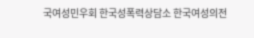국여성민우회 한국성폭력상담소 한국여성의전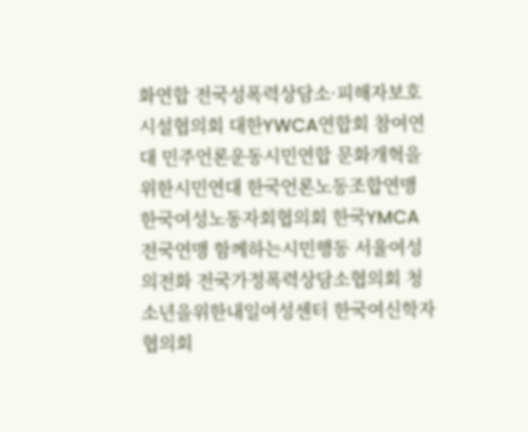화연합 전국성폭력상담소·피해자보호시설협의회 대한YWCA연합회 참여연대 민주언론운동시민연합 문화개혁을위한시민연대 한국언론노동조합연맹 한국여성노동자회협의회 한국YMCA전국연맹 함께하는시민행동 서울여성의전화 전국가정폭력상담소협의회 청소년을위한내일여성센터 한국여신학자협의회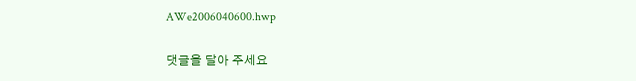AWe2006040600.hwp

댓글을 달아 주세요